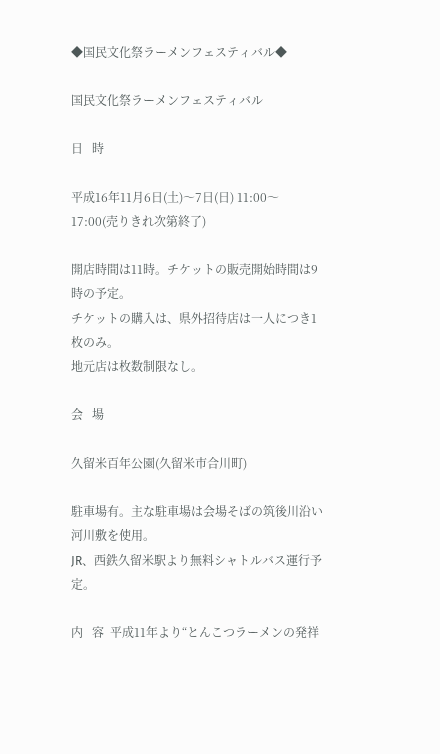◆国民文化祭ラーメンフェスティバル◆

国民文化祭ラーメンフェスティバル

日   時

平成16年11月6日(土)〜7日(日) 11:00〜17:00(売りきれ次第終了)

開店時間は11時。チケットの販売開始時間は9時の予定。
チケットの購入は、県外招待店は一人につき1枚のみ。
地元店は枚数制限なし。

会   場

久留米百年公園(久留米市合川町)

駐車場有。主な駐車場は会場そばの筑後川沿い河川敷を使用。
JR、西鉄久留米駅より無料シャトルバス運行予定。

内   容  平成11年より“とんこつラーメンの発祥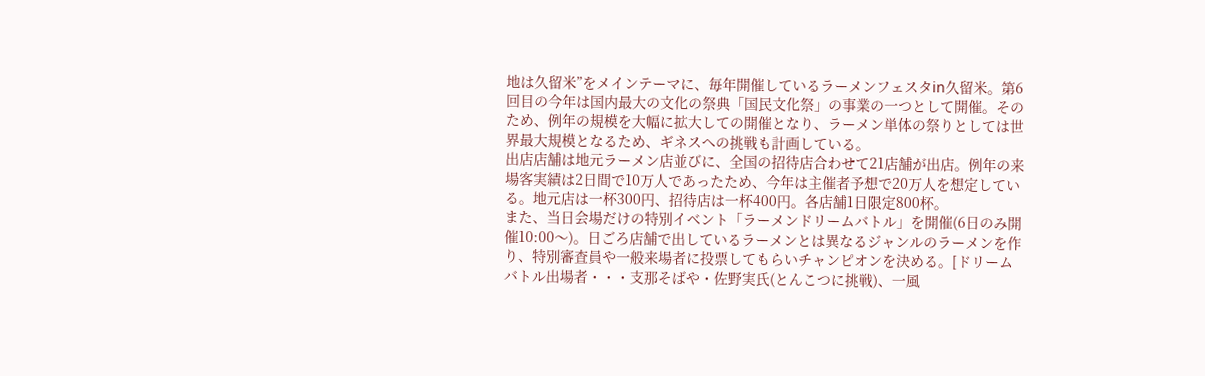地は久留米”をメインテーマに、毎年開催しているラーメンフェスタin久留米。第6回目の今年は国内最大の文化の祭典「国民文化祭」の事業の一つとして開催。そのため、例年の規模を大幅に拡大しての開催となり、ラーメン単体の祭りとしては世界最大規模となるため、ギネスへの挑戦も計画している。
出店店舗は地元ラーメン店並びに、全国の招待店合わせて21店舗が出店。例年の来場客実績は2日間で10万人であったため、今年は主催者予想で20万人を想定している。地元店は一杯300円、招待店は一杯400円。各店舗1日限定800杯。
また、当日会場だけの特別イベント「ラーメンドリームバトル」を開催(6日のみ開催10:00〜)。日ごろ店舗で出しているラーメンとは異なるジャンルのラーメンを作り、特別審査員や一般来場者に投票してもらいチャンピオンを決める。[ドリームバトル出場者・・・支那そばや・佐野実氏(とんこつに挑戦)、一風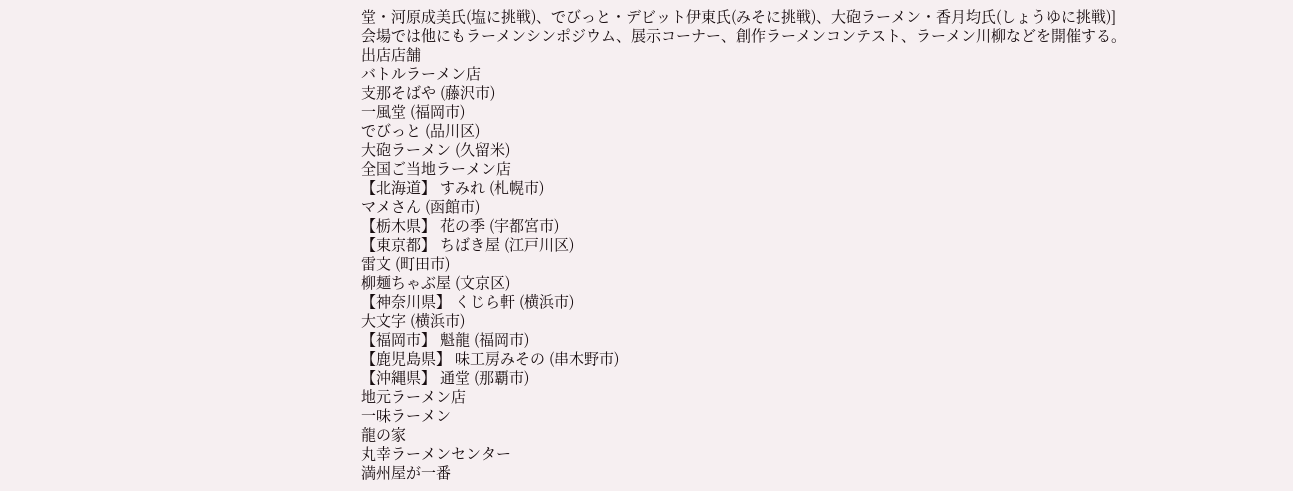堂・河原成美氏(塩に挑戦)、でびっと・デビット伊東氏(みそに挑戦)、大砲ラーメン・香月均氏(しょうゆに挑戦)]
会場では他にもラーメンシンポジウム、展示コーナー、創作ラーメンコンテスト、ラーメン川柳などを開催する。
出店店舗
バトルラーメン店
支那そばや (藤沢市)
一風堂 (福岡市)
でびっと (品川区)
大砲ラーメン (久留米)
全国ご当地ラーメン店
【北海道】 すみれ (札幌市)
マメさん (函館市)
【栃木県】 花の季 (宇都宮市)
【東京都】 ちばき屋 (江戸川区)
雷文 (町田市)
柳麺ちゃぶ屋 (文京区)
【神奈川県】 くじら軒 (横浜市)
大文字 (横浜市)
【福岡市】 魁龍 (福岡市)
【鹿児島県】 味工房みその (串木野市)
【沖縄県】 通堂 (那覇市)
地元ラーメン店
一味ラーメン
龍の家
丸幸ラーメンセンター
満州屋が一番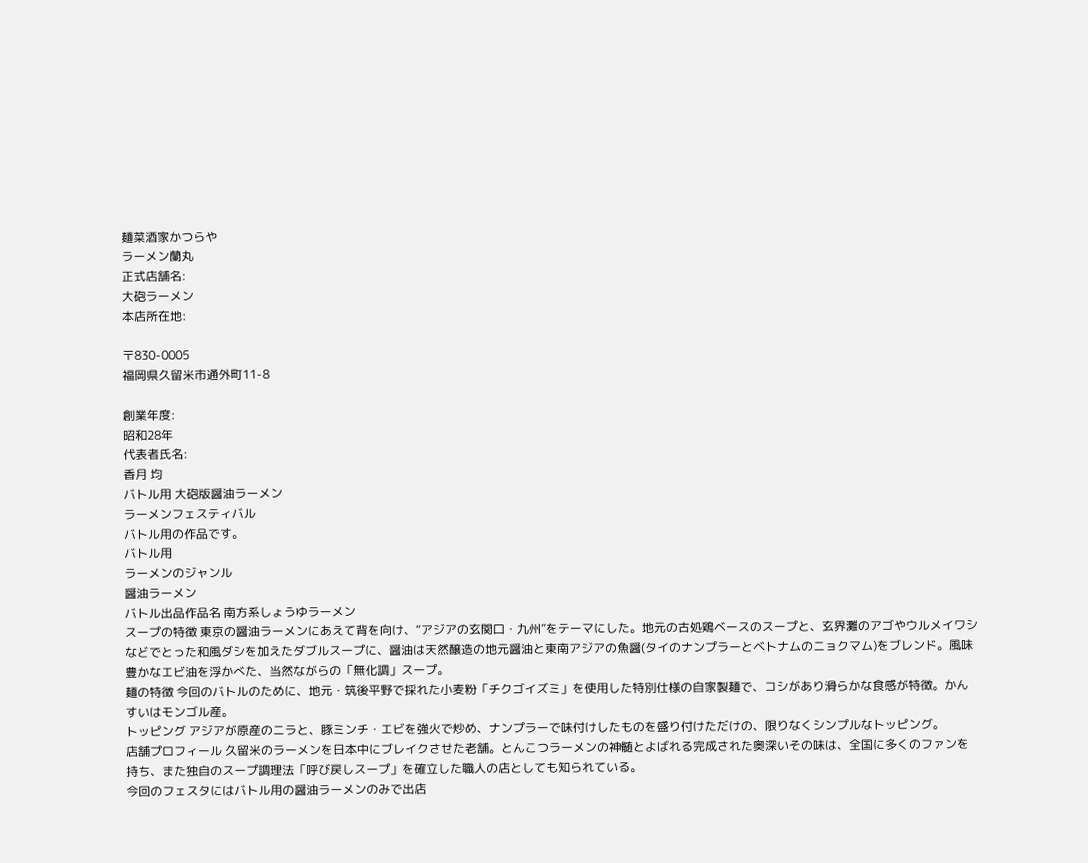麺菜酒家かつらや
ラーメン蘭丸
正式店舗名:
大砲ラーメン
本店所在地:

〒830-0005
福岡県久留米市通外町11-8

創業年度:
昭和28年
代表者氏名:
香月 均
バトル用 大砲版醤油ラーメン
ラーメンフェスティバル
バトル用の作品です。
バトル用
ラーメンのジャンル
醤油ラーメン
バトル出品作品名 南方系しょうゆラーメン
スープの特徴 東京の醤油ラーメンにあえて背を向け、“アジアの玄関口・九州”をテーマにした。地元の古処鶏ベースのスープと、玄界灘のアゴやウルメイワシなどでとった和風ダシを加えたダブルスープに、醤油は天然醸造の地元醤油と東南アジアの魚醤(タイのナンプラーとベトナムのニョクマム)をブレンド。風味豊かなエビ油を浮かべた、当然ながらの「無化調」スープ。
麺の特徴 今回のバトルのために、地元・筑後平野で採れた小麦粉「チクゴイズミ」を使用した特別仕様の自家製麺で、コシがあり滑らかな食感が特徴。かんすいはモンゴル産。
トッピング アジアが原産のニラと、豚ミンチ・エビを強火で炒め、ナンプラーで味付けしたものを盛り付けただけの、限りなくシンプルなトッピング。
店舗プロフィール 久留米のラーメンを日本中にブレイクさせた老舗。とんこつラーメンの神髄とよばれる完成された奥深いその味は、全国に多くのファンを持ち、また独自のスープ調理法「呼び戻しスープ」を確立した職人の店としても知られている。
今回のフェスタにはバトル用の醤油ラーメンのみで出店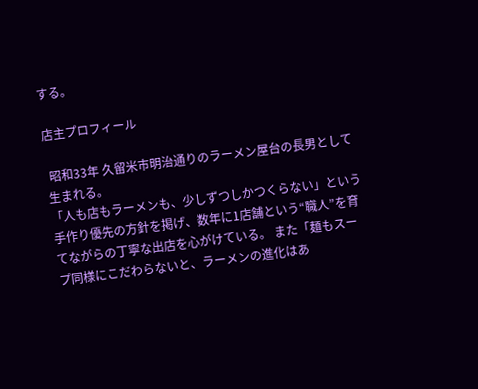する。

店主プロフィール

 昭和33年 久留米市明治通りのラーメン屋台の長男として生まれる。
「人も店もラーメンも、少しずつしかつくらない」という手作り優先の方針を掲げ、数年に1店舗という“職人”を育てながらの丁寧な出店を心がけている。 また「麺もスープ同様にこだわらないと、ラーメンの進化はあ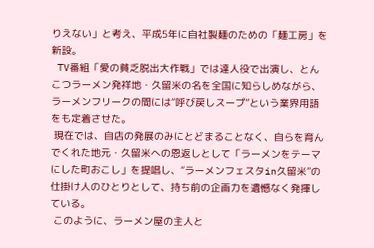りえない」と考え、平成5年に自社製麺のための「麺工房」を新設。
 TV番組「愛の貧乏脱出大作戦」では達人役で出演し、とんこつラーメン発祥地・久留米の名を全国に知らしめながら、ラーメンフリークの間には“呼び戻しスープ”という業界用語をも定着させた。
 現在では、自店の発展のみにとどまることなく、自らを育んでくれた地元・久留米への恩返しとして「ラーメンをテーマにした町おこし」を提唱し、“ラーメンフェスタin久留米”の仕掛け人のひとりとして、持ち前の企画力を遺憾なく発揮している。
 このように、ラーメン屋の主人と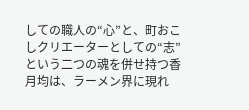しての職人の“心”と、町おこしクリエーターとしての“志”という二つの魂を併せ持つ香月均は、ラーメン界に現れ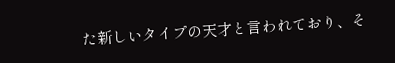た新しいタイプの天才と言われており、そ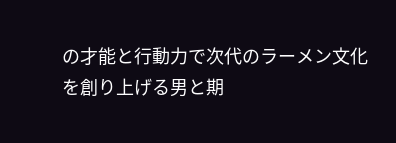の才能と行動力で次代のラーメン文化を創り上げる男と期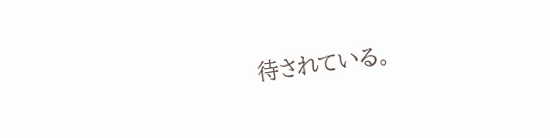待されている。